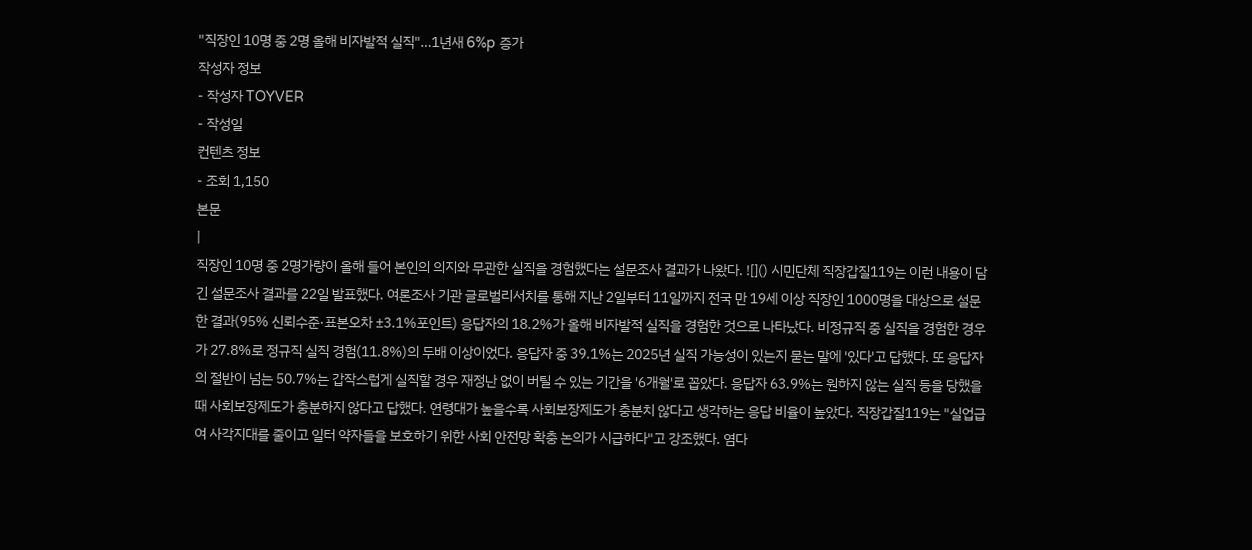"직장인 10명 중 2명 올해 비자발적 실직"…1년새 6%p 증가
작성자 정보
- 작성자 TOYVER
- 작성일
컨텐츠 정보
- 조회 1,150
본문
|
직장인 10명 중 2명가량이 올해 들어 본인의 의지와 무관한 실직을 경험했다는 설문조사 결과가 나왔다. ![]() 시민단체 직장갑질119는 이런 내용이 담긴 설문조사 결과를 22일 발표했다. 여론조사 기관 글로벌리서치를 통해 지난 2일부터 11일까지 전국 만 19세 이상 직장인 1000명을 대상으로 설문한 결과(95% 신뢰수준·표본오차 ±3.1%포인트) 응답자의 18.2%가 올해 비자발적 실직을 경험한 것으로 나타났다. 비정규직 중 실직을 경험한 경우가 27.8%로 정규직 실직 경험(11.8%)의 두배 이상이었다. 응답자 중 39.1%는 2025년 실직 가능성이 있는지 묻는 말에 '있다'고 답했다. 또 응답자의 절반이 넘는 50.7%는 갑작스럽게 실직할 경우 재정난 없이 버틸 수 있는 기간을 '6개월'로 꼽았다. 응답자 63.9%는 원하지 않는 실직 등을 당했을 때 사회보장제도가 충분하지 않다고 답했다. 연령대가 높을수록 사회보장제도가 충분치 않다고 생각하는 응답 비율이 높았다. 직장갑질119는 "실업급여 사각지대를 줄이고 일터 약자들을 보호하기 위한 사회 안전망 확충 논의가 시급하다"고 강조했다. 염다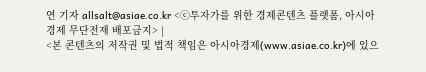연 기자 allsalt@asiae.co.kr <ⓒ투자가를 위한 경제콘텐츠 플랫폼, 아시아경제 무단전재 배포금지> |
<본 콘텐츠의 저작권 및 법적 책임은 아시아경제(www.asiae.co.kr)에 있으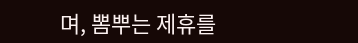며, 뽐뿌는 제휴를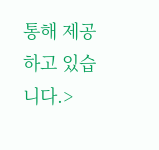통해 제공하고 있습니다.>